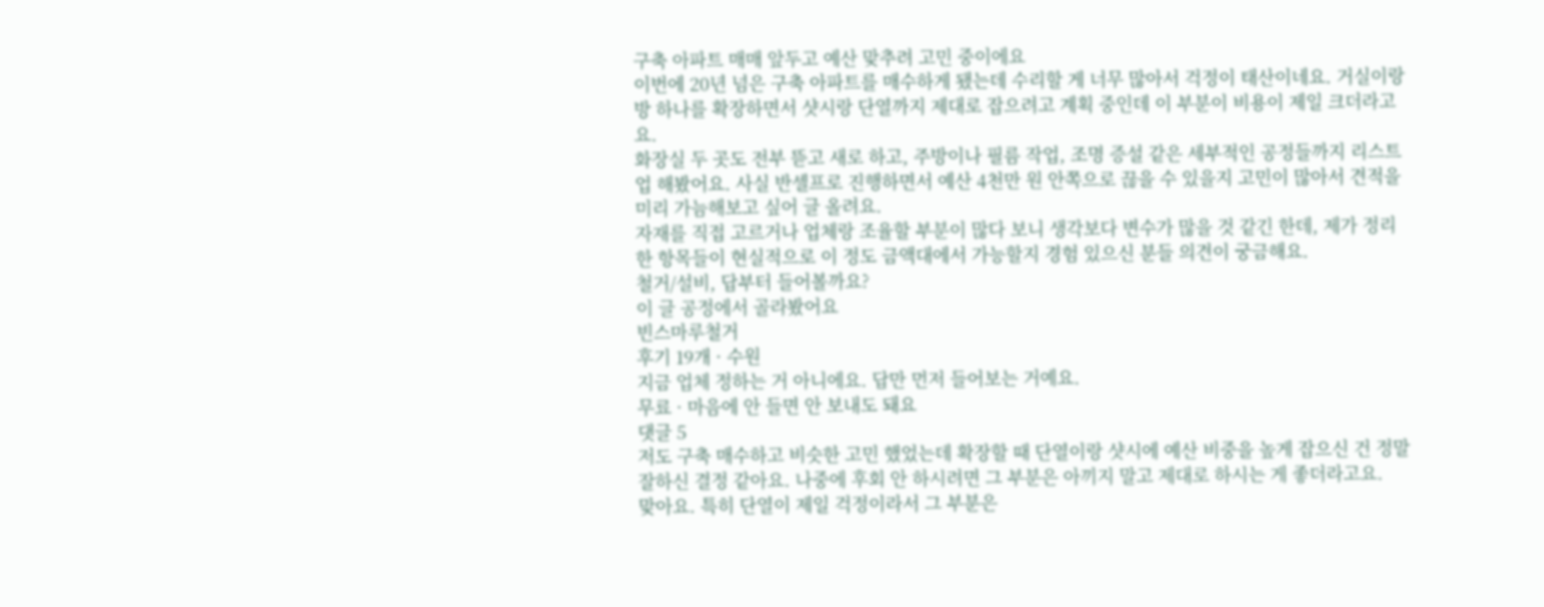구축 아파트 매매 앞두고 예산 맞추려 고민 중이에요
이번에 20년 넘은 구축 아파트를 매수하게 됐는데 수리할 게 너무 많아서 걱정이 태산이네요. 거실이랑 방 하나를 확장하면서 샷시랑 단열까지 제대로 잡으려고 계획 중인데 이 부분이 비용이 제일 크더라고요.
화장실 두 곳도 전부 뜯고 새로 하고, 주방이나 필름 작업, 조명 증설 같은 세부적인 공정들까지 리스트업 해봤어요. 사실 반셀프로 진행하면서 예산 4천만 원 안쪽으로 끊을 수 있을지 고민이 많아서 견적을 미리 가늠해보고 싶어 글 올려요.
자재를 직접 고르거나 업체랑 조율할 부분이 많다 보니 생각보다 변수가 많을 것 같긴 한데, 제가 정리한 항목들이 현실적으로 이 정도 금액대에서 가능할지 경험 있으신 분들 의견이 궁금해요.
철거/설비, 답부터 들어볼까요?
이 글 공정에서 골라봤어요
빈스마루철거
후기 19개 · 수원
지금 업체 정하는 거 아니에요. 답만 먼저 들어보는 거예요.
무료 · 마음에 안 들면 안 보내도 돼요
댓글 5
저도 구축 매수하고 비슷한 고민 했었는데 확장할 때 단열이랑 샷시에 예산 비중을 높게 잡으신 건 정말 잘하신 결정 같아요. 나중에 후회 안 하시려면 그 부분은 아끼지 말고 제대로 하시는 게 좋더라고요.
맞아요. 특히 단열이 제일 걱정이라서 그 부분은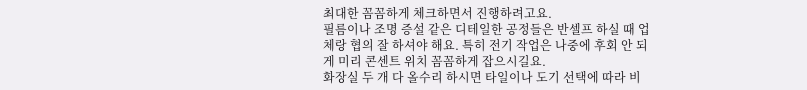최대한 꼼꼼하게 체크하면서 진행하려고요.
필름이나 조명 증설 같은 디테일한 공정들은 반셀프 하실 때 업체랑 협의 잘 하셔야 해요. 특히 전기 작업은 나중에 후회 안 되게 미리 콘센트 위치 꼼꼼하게 잡으시길요.
화장실 두 개 다 올수리 하시면 타일이나 도기 선택에 따라 비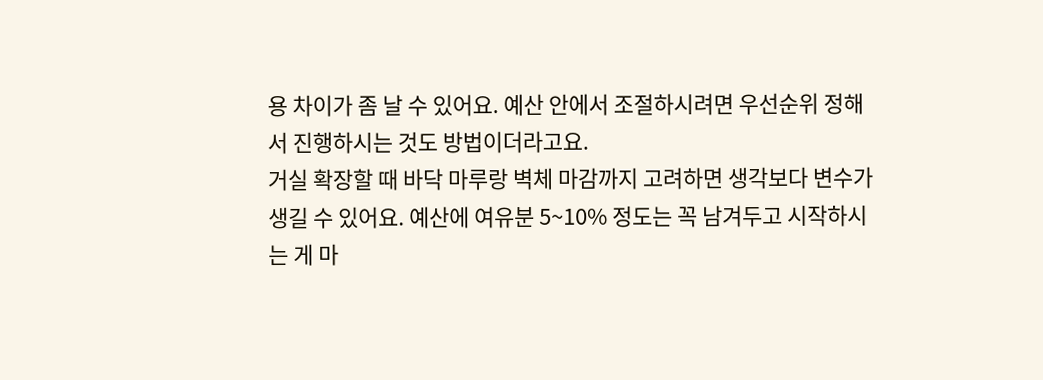용 차이가 좀 날 수 있어요. 예산 안에서 조절하시려면 우선순위 정해서 진행하시는 것도 방법이더라고요.
거실 확장할 때 바닥 마루랑 벽체 마감까지 고려하면 생각보다 변수가 생길 수 있어요. 예산에 여유분 5~10% 정도는 꼭 남겨두고 시작하시는 게 마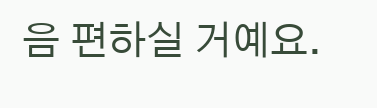음 편하실 거예요.